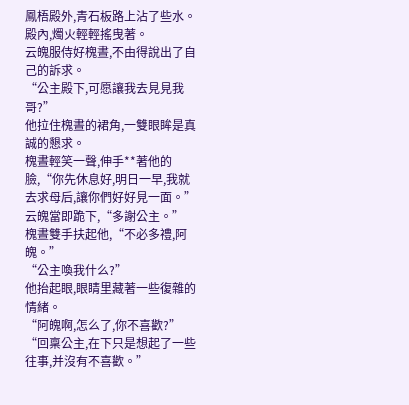鳳梧殿外,青石板路上沾了些水。
殿內,燭火輕輕搖曳著。
云魄服侍好槐晝,不由得說出了自己的訴求。
“公主殿下,可愿讓我去見見我哥?”
他拉住槐晝的裙角,一雙眼眸是真誠的懇求。
槐晝輕笑一聲,伸手**著他的臉,“你先休息好,明日一早,我就去求母后,讓你們好好見一面。”
云魄當即跪下,“多謝公主。”
槐晝雙手扶起他,“不必多禮,阿魄。”
“公主喚我什么?”
他抬起眼,眼睛里藏著一些復雜的情緒。
“阿魄啊,怎么了,你不喜歡?”
“回稟公主,在下只是想起了一些往事,并沒有不喜歡。”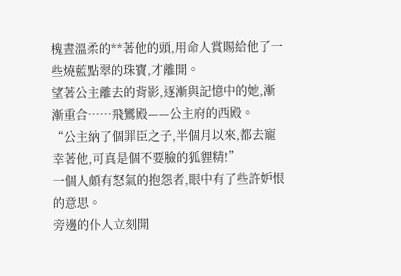槐晝溫柔的**著他的頭,用命人賞賜給他了一些燒藍點翠的珠寶,才離開。
望著公主離去的背影,逐漸與記憶中的她,漸漸重合……飛鸞殿——公主府的西殿。
“公主納了個罪臣之子,半個月以來,都去寵幸著他,可真是個不要臉的狐貍精!”
一個人頗有怒氣的抱怨者,眼中有了些許妒恨的意思。
旁邊的仆人立刻開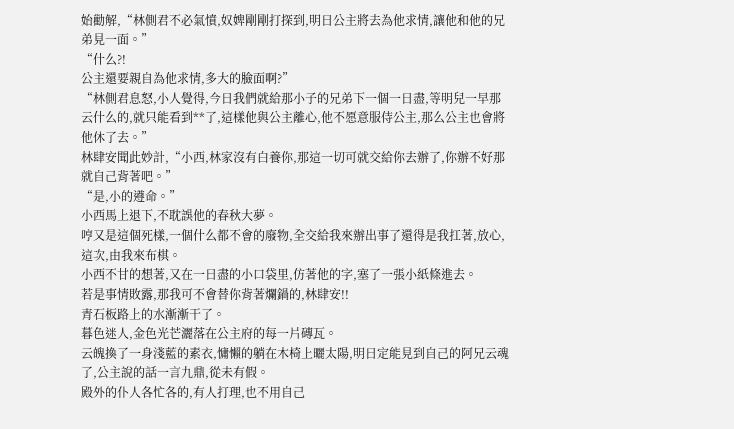始勸解,“林側君不必氣憤,奴婢剛剛打探到,明日公主將去為他求情,讓他和他的兄弟見一面。”
“什么?!
公主還要親自為他求情,多大的臉面啊?”
“林側君息怒,小人覺得,今日我們就給那小子的兄弟下一個一日盡,等明兒一早那云什么的,就只能看到**了,這樣他與公主離心,他不愿意服侍公主,那么公主也會將他休了去。”
林肆安聞此妙計,“小西,林家沒有白養你,那這一切可就交給你去辦了,你辦不好那就自己背著吧。”
“是,小的遵命。”
小西馬上退下,不耽誤他的春秋大夢。
哼又是這個死樣,一個什么都不會的廢物,全交給我來辦出事了還得是我扛著,放心,這次,由我來布棋。
小西不甘的想著,又在一日盡的小口袋里,仿著他的字,塞了一張小紙條進去。
若是事情敗露,那我可不會替你背著爛鍋的,林肆安!!
青石板路上的水漸漸干了。
暮色迷人,金色光芒灑落在公主府的每一片磚瓦。
云魄換了一身淺藍的素衣,慵懶的躺在木椅上曬太陽,明日定能見到自己的阿兄云魂了,公主說的話一言九鼎,從未有假。
殿外的仆人各忙各的,有人打理,也不用自己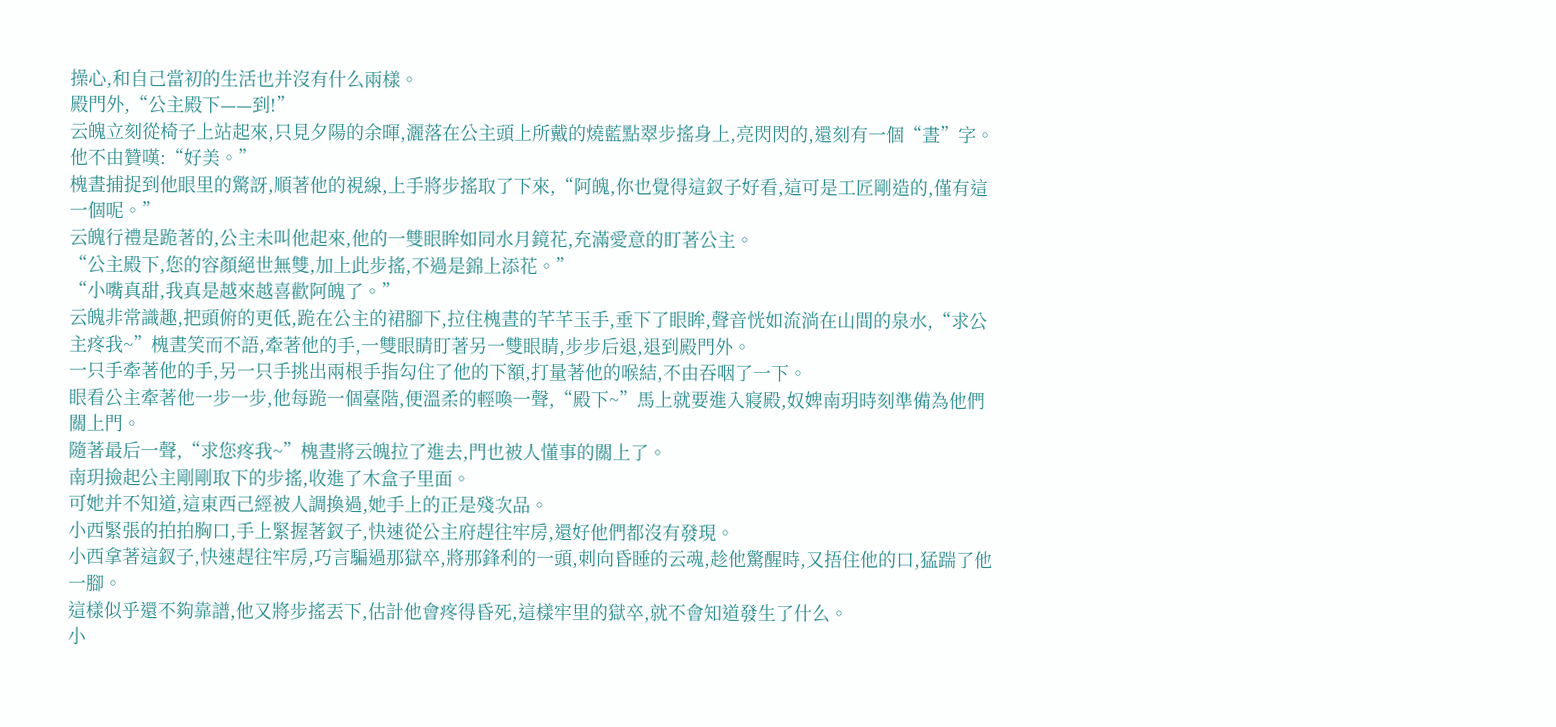操心,和自己當初的生活也并沒有什么兩樣。
殿門外,“公主殿下——到!”
云魄立刻從椅子上站起來,只見夕陽的余暉,灑落在公主頭上所戴的燒藍點翠步搖身上,亮閃閃的,還刻有一個“晝”字。
他不由贊嘆:“好美。”
槐晝捕捉到他眼里的驚訝,順著他的視線,上手將步搖取了下來,“阿魄,你也覺得這釵子好看,這可是工匠剛造的,僅有這一個呢。”
云魄行禮是跪著的,公主未叫他起來,他的一雙眼眸如同水月鏡花,充滿愛意的盯著公主。
“公主殿下,您的容顏絕世無雙,加上此步搖,不過是錦上添花。”
“小嘴真甜,我真是越來越喜歡阿魄了。”
云魄非常識趣,把頭俯的更低,跪在公主的裙腳下,拉住槐晝的芊芊玉手,垂下了眼眸,聲音恍如流淌在山間的泉水,“求公主疼我~”槐晝笑而不語,牽著他的手,一雙眼睛盯著另一雙眼睛,步步后退,退到殿門外。
一只手牽著他的手,另一只手挑出兩根手指勾住了他的下額,打量著他的喉結,不由吞咽了一下。
眼看公主牽著他一步一步,他每跪一個臺階,便溫柔的輕喚一聲,“殿下~”馬上就要進入寢殿,奴婢南玥時刻準備為他們關上門。
隨著最后一聲,“求您疼我~”槐晝將云魄拉了進去,門也被人懂事的關上了。
南玥撿起公主剛剛取下的步搖,收進了木盒子里面。
可她并不知道,這東西己經被人調換過,她手上的正是殘次品。
小西緊張的拍拍胸口,手上緊握著釵子,快速從公主府趕往牢房,還好他們都沒有發現。
小西拿著這釵子,快速趕往牢房,巧言騙過那獄卒,將那鋒利的一頭,刺向昏睡的云魂,趁他驚醒時,又捂住他的口,猛踹了他一腳。
這樣似乎還不夠靠譜,他又將步搖丟下,估計他會疼得昏死,這樣牢里的獄卒,就不會知道發生了什么。
小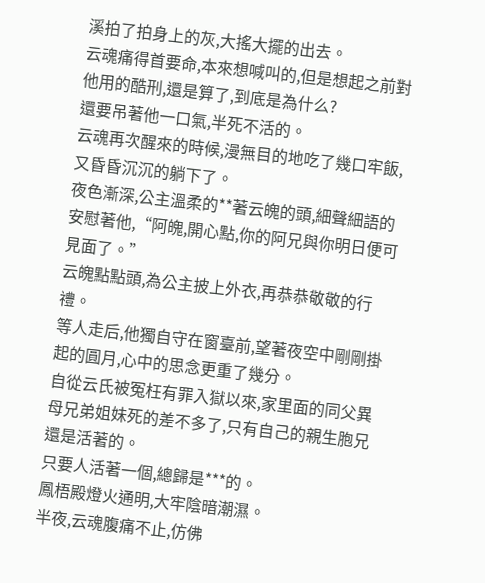溪拍了拍身上的灰,大搖大擺的出去。
云魂痛得首要命,本來想喊叫的,但是想起之前對他用的酷刑,還是算了,到底是為什么?
還要吊著他一口氣,半死不活的。
云魂再次醒來的時候,漫無目的地吃了幾口牢飯,又昏昏沉沉的躺下了。
夜色漸深,公主溫柔的**著云魄的頭,細聲細語的安慰著他,“阿魄,開心點,你的阿兄與你明日便可見面了。”
云魄點點頭,為公主披上外衣,再恭恭敬敬的行禮。
等人走后,他獨自守在窗臺前,望著夜空中剛剛掛起的圓月,心中的思念更重了幾分。
自從云氏被冤枉有罪入獄以來,家里面的同父異母兄弟姐妹死的差不多了,只有自己的親生胞兄還是活著的。
只要人活著一個,總歸是***的。
鳳梧殿燈火通明,大牢陰暗潮濕。
半夜,云魂腹痛不止,仿佛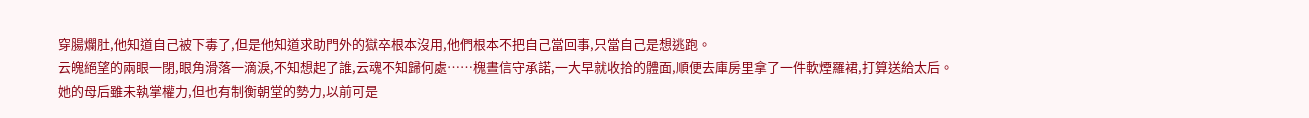穿腸爛肚,他知道自己被下毒了,但是他知道求助門外的獄卒根本沒用,他們根本不把自己當回事,只當自己是想逃跑。
云魄絕望的兩眼一閉,眼角滑落一滴淚,不知想起了誰,云魂不知歸何處……槐晝信守承諾,一大早就收拾的體面,順便去庫房里拿了一件軟煙羅裙,打算送給太后。
她的母后雖未執掌權力,但也有制衡朝堂的勢力,以前可是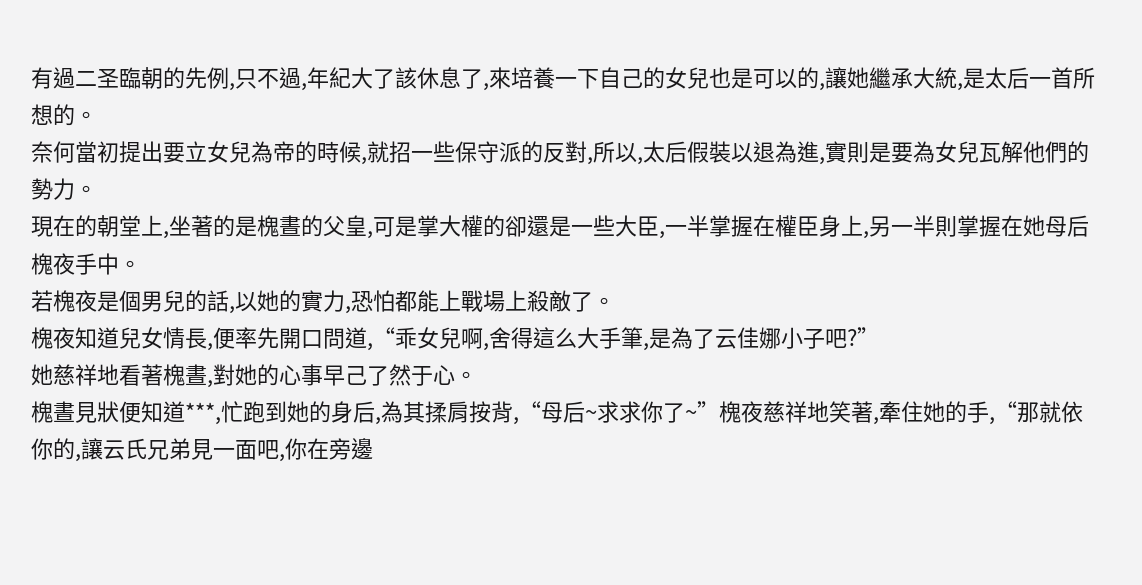有過二圣臨朝的先例,只不過,年紀大了該休息了,來培養一下自己的女兒也是可以的,讓她繼承大統,是太后一首所想的。
奈何當初提出要立女兒為帝的時候,就招一些保守派的反對,所以,太后假裝以退為進,實則是要為女兒瓦解他們的勢力。
現在的朝堂上,坐著的是槐晝的父皇,可是掌大權的卻還是一些大臣,一半掌握在權臣身上,另一半則掌握在她母后槐夜手中。
若槐夜是個男兒的話,以她的實力,恐怕都能上戰場上殺敵了。
槐夜知道兒女情長,便率先開口問道,“乖女兒啊,舍得這么大手筆,是為了云佳娜小子吧?”
她慈祥地看著槐晝,對她的心事早己了然于心。
槐晝見狀便知道***,忙跑到她的身后,為其揉肩按背,“母后~求求你了~”槐夜慈祥地笑著,牽住她的手,“那就依你的,讓云氏兄弟見一面吧,你在旁邊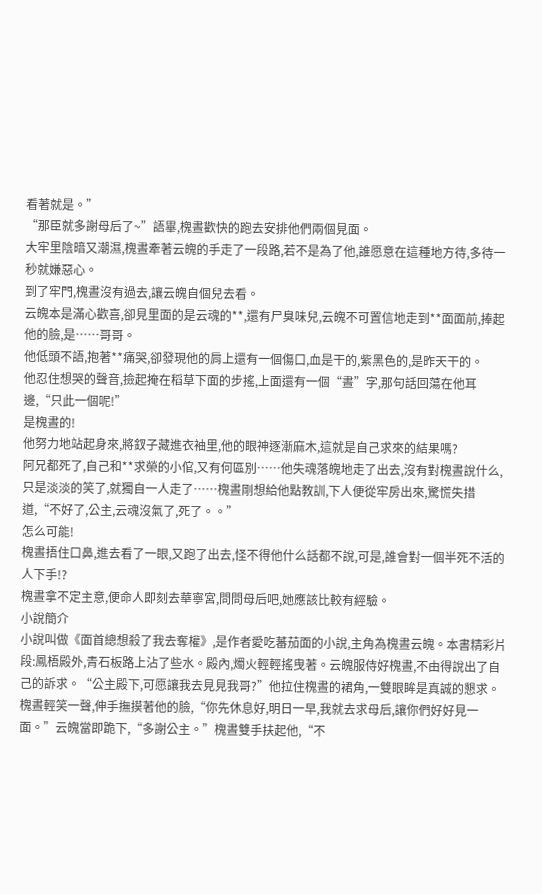看著就是。”
“那臣就多謝母后了~”語畢,槐晝歡快的跑去安排他們兩個見面。
大牢里陰暗又潮濕,槐晝牽著云魄的手走了一段路,若不是為了他,誰愿意在這種地方待,多待一秒就嫌惡心。
到了牢門,槐晝沒有過去,讓云魄自個兒去看。
云魄本是滿心歡喜,卻見里面的是云魂的**,還有尸臭味兒,云魄不可置信地走到**面面前,捧起他的臉,是……哥哥。
他低頭不語,抱著**痛哭,卻發現他的肩上還有一個傷口,血是干的,紫黑色的,是昨天干的。
他忍住想哭的聲音,撿起掩在稻草下面的步搖,上面還有一個“晝”字,那句話回蕩在他耳邊,“只此一個呢!”
是槐晝的!
他努力地站起身來,將釵子藏進衣袖里,他的眼神逐漸麻木,這就是自己求來的結果嗎?
阿兄都死了,自己和**求榮的小倌,又有何區別……他失魂落魄地走了出去,沒有對槐晝說什么,只是淡淡的笑了,就獨自一人走了……槐晝剛想給他點教訓,下人便從牢房出來,驚慌失措道,“不好了,公主,云魂沒氣了,死了。。”
怎么可能!
槐晝捂住口鼻,進去看了一眼,又跑了出去,怪不得他什么話都不說,可是,誰會對一個半死不活的人下手!?
槐晝拿不定主意,便命人即刻去華寧宮,問問母后吧,她應該比較有經驗。
小說簡介
小說叫做《面首總想殺了我去奪權》,是作者愛吃蕃茄面的小說,主角為槐晝云魄。本書精彩片段:鳳梧殿外,青石板路上沾了些水。殿內,燭火輕輕搖曳著。云魄服侍好槐晝,不由得說出了自己的訴求。“公主殿下,可愿讓我去見見我哥?”他拉住槐晝的裙角,一雙眼眸是真誠的懇求。槐晝輕笑一聲,伸手撫摸著他的臉,“你先休息好,明日一早,我就去求母后,讓你們好好見一面。”云魄當即跪下,“多謝公主。”槐晝雙手扶起他,“不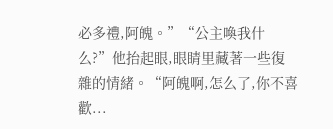必多禮,阿魄。”“公主喚我什么?”他抬起眼,眼睛里藏著一些復雜的情緒。“阿魄啊,怎么了,你不喜歡...